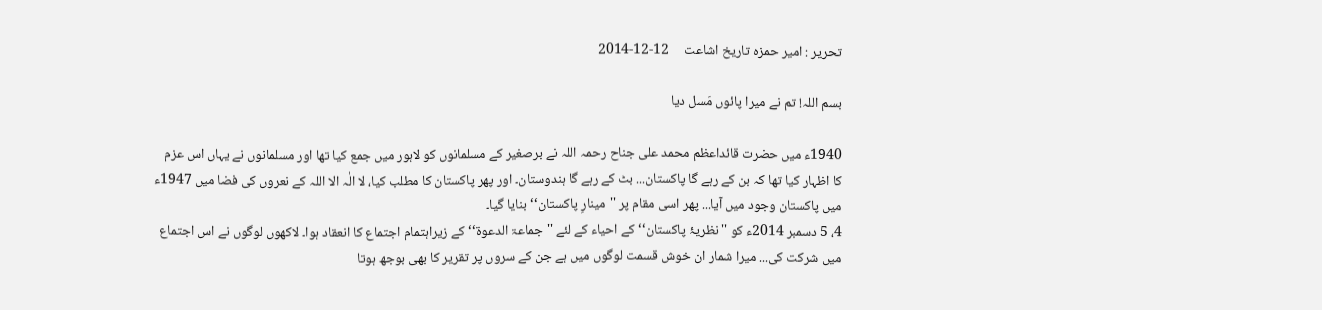تحریر : امیر حمزہ تاریخ اشاعت     12-12-2014

بسم اللہ! تم نے میرا پائوں مَسل دیا

1940ء میں حضرت قائداعظم محمد علی جناح رحمہ اللہ نے برصغیر کے مسلمانوں کو لاہور میں جمع کیا تھا اور مسلمانوں نے یہاں اس عزم کا اظہار کیا تھا کہ بن کے رہے گا پاکستان... بٹ کے رہے گا ہندوستان۔ اور پھر پاکستان کا مطلب کیا، لا الٰہ الا اللہ کے نعروں کی فضا میں 1947ء میں پاکستان وجود میں آیا... پھر اسی مقام پر ''مینارِ پاکستان‘‘ بنایا گیا۔
4، 5 دسمبر 2014ء کو ''نظریۂ پاکستان‘‘ کے احیاء کے لئے ''جماعۃ الدعوۃ‘‘ کے زیراہتمام اجتماع کا انعقاد ہوا۔ لاکھوں لوگوں نے اس اجتماع میں شرکت کی... میرا شمار ان خوش قسمت لوگوں میں ہے جن کے سروں پر تقریر کا بھی بوجھ ہوتا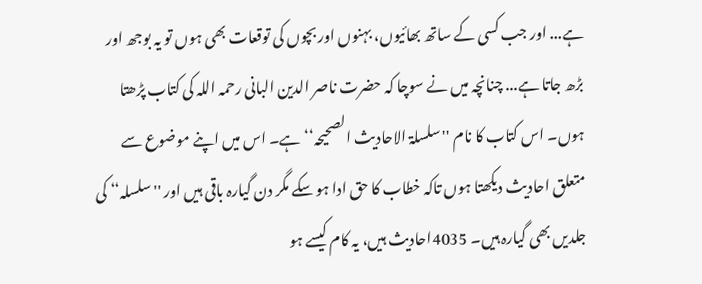ہے... اور جب کسی کے ساتھ بھائیوں، بہنوں اور بچوں کی توقعات بھی ہوں تو یہ بوجھ اور بڑھ جاتا ہے... چنانچہ میں نے سوچا کہ حضرت ناصر الدین البانی رحمہ اللہ کی کتاب پڑھتا ہوں۔ اس کتاب کا نام ''سلسلۃ الاحادیث الصحیحہ‘‘ ہے۔ اس میں اپنے موضوع سے متعلق احادیث دیکھتا ہوں تاکہ خطاب کا حق ادا ہو سکے مگر دن گیارہ باقی ہیں اور ''سلسلہ‘‘ کی جلدیں بھی گیارہ ہیں۔ 4035احادیث ہیں، یہ کام کیسے ہو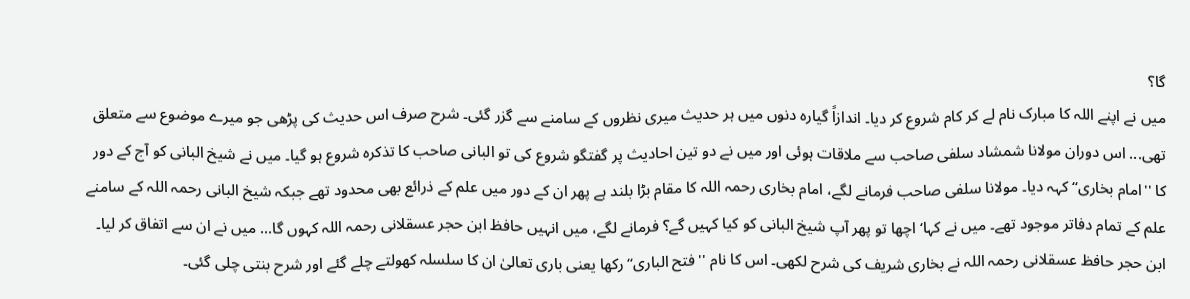گا؟
میں نے اپنے اللہ کا مبارک نام لے کر کام شروع کر دیا۔ اندازاً گیارہ دنوں میں ہر حدیث میری نظروں کے سامنے سے گزر گئی۔ شرح صرف اس حدیث کی پڑھی جو میرے موضوع سے متعلق تھی... اس دوران مولانا شمشاد سلفی صاحب سے ملاقات ہوئی اور میں نے دو تین احادیث پر گفتگو شروع کی تو البانی صاحب کا تذکرہ شروع ہو گیا۔ میں نے شیخ البانی کو آج کے دور کا ''امام بخاری‘‘ کہہ دیا۔ مولانا سلفی صاحب فرمانے لگے، امام بخاری رحمہ اللہ کا مقام بڑا بلند ہے پھر ان کے دور میں علم کے ذرائع بھی محدود تھے جبکہ شیخ البانی رحمہ اللہ کے سامنے علم کے تمام دفاتر موجود تھے۔ میں نے کہا‘ اچھا تو پھر آپ شیخ البانی کو کیا کہیں گے؟ فرمانے لگے، میں انہیں حافظ ابن حجر عسقلانی رحمہ اللہ کہوں گا... میں نے ان سے اتفاق کر لیا۔
ابن حجر حافظ عسقلانی رحمہ اللہ نے بخاری شریف کی شرح لکھی۔ اس کا نام ''فتح الباری‘‘ رکھا یعنی باری تعالیٰ ان کا سلسلہ کھولتے چلے گئے اور شرح بنتی چلی گئی۔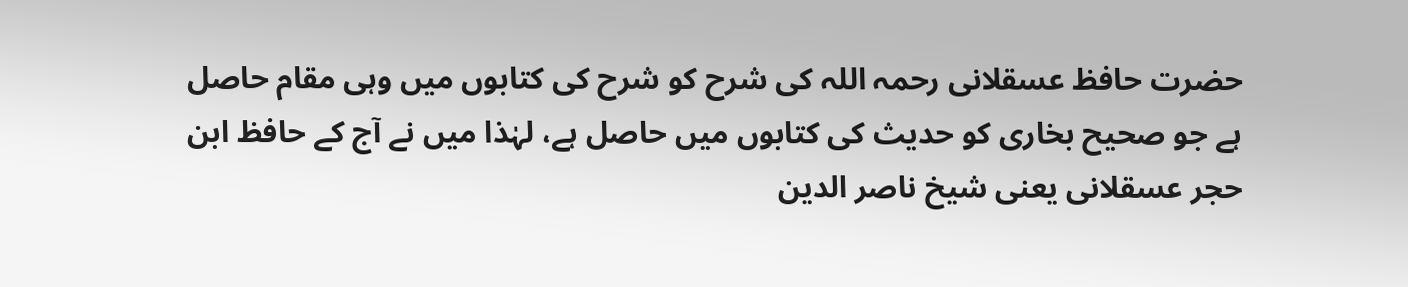حضرت حافظ عسقلانی رحمہ اللہ کی شرح کو شرح کی کتابوں میں وہی مقام حاصل ہے جو صحیح بخاری کو حدیث کی کتابوں میں حاصل ہے، لہٰذا میں نے آج کے حافظ ابن حجر عسقلانی یعنی شیخ ناصر الدین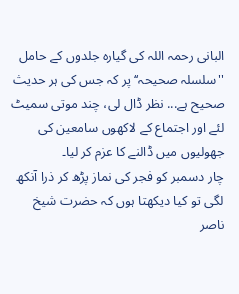البانی رحمہ اللہ کی گیارہ جلدوں کے حامل ''سلسلہ صحیحہ‘‘ پر کہ جس کی ہر حدیث صحیح ہے... نظر ڈال لی، چند موتی سمیٹ لئے اور اجتماع کے لاکھوں سامعین کی جھولیوں میں ڈالنے کا عزم کر لیا۔
چار دسمبر کو فجر کی نماز پڑھ کر ذرا آنکھ لگی تو کیا دیکھتا ہوں کہ حضرت شیخ ناصر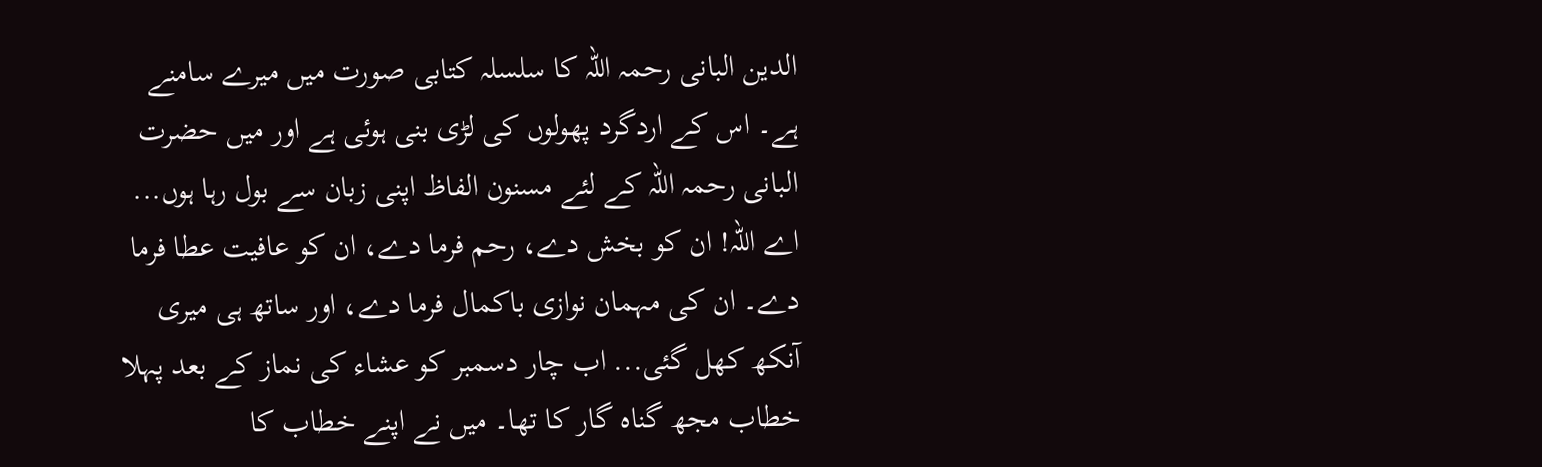الدین البانی رحمہ اللہ کا سلسلہ کتابی صورت میں میرے سامنے ہے۔ اس کے اردگرد پھولوں کی لڑی بنی ہوئی ہے اور میں حضرت البانی رحمہ اللہ کے لئے مسنون الفاظ اپنی زبان سے بول رہا ہوں... اے اللہ! ان کو بخش دے، رحم فرما دے، ان کو عافیت عطا فرما دے۔ ان کی مہمان نوازی باکمال فرما دے، اور ساتھ ہی میری آنکھ کھل گئی... اب چار دسمبر کو عشاء کی نماز کے بعد پہلا خطاب مجھ گناہ گار کا تھا۔ میں نے اپنے خطاب کا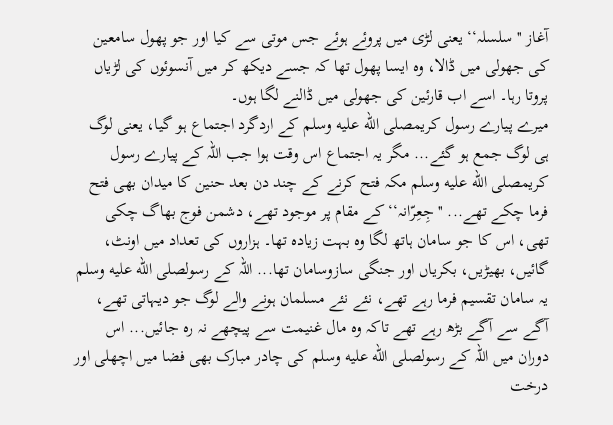آغاز ''سلسلہ‘‘ یعنی لڑی میں پروئے ہوئے جس موتی سے کیا اور جو پھول سامعین کی جھولی میں ڈالا، وہ ایسا پھول تھا کہ جسے دیکھ کر میں آنسوئوں کی لڑیاں پروتا رہا۔ اسے اب قارئین کی جھولی میں ڈالنے لگا ہوں۔
میرے پیارے رسول کریمصلى الله عليه وسلم کے اردگرد اجتماع ہو گیا، یعنی لوگ ہی لوگ جمع ہو گئے... مگر یہ اجتماع اس وقت ہوا جب اللہ کے پیارے رسول کریمصلى الله عليه وسلم مکہ فتح کرنے کے چند دن بعد حنین کا میدان بھی فتح فرما چکے تھے... ''جِعِرّانہ‘‘ کے مقام پر موجود تھے، دشمن فوج بھاگ چکی تھی، اس کا جو سامان ہاتھ لگا وہ بہت زیادہ تھا۔ ہزاروں کی تعداد میں اونٹ، گائیں، بھیڑیں، بکریاں اور جنگی سازوسامان تھا... اللہ کے رسولصلى الله عليه وسلم یہ سامان تقسیم فرما رہے تھے، نئے نئے مسلمان ہونے والے لوگ جو دیہاتی تھے، آگے سے آگے بڑھ رہے تھے تاکہ وہ مال غنیمت سے پیچھے نہ رہ جائیں... اس دوران میں اللہ کے رسولصلى الله عليه وسلم کی چادر مبارک بھی فضا میں اچھلی اور درخت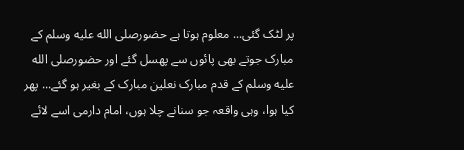پر لٹک گئی... معلوم ہوتا ہے حضورصلى الله عليه وسلم کے مبارک جوتے بھی پائوں سے پھسل گئے اور حضورصلى الله عليه وسلم کے قدم مبارک نعلین مبارک کے بغیر ہو گئے... پھر کیا ہوا، وہی واقعہ جو سنانے چلا ہوں، امام دارمی اسے لائے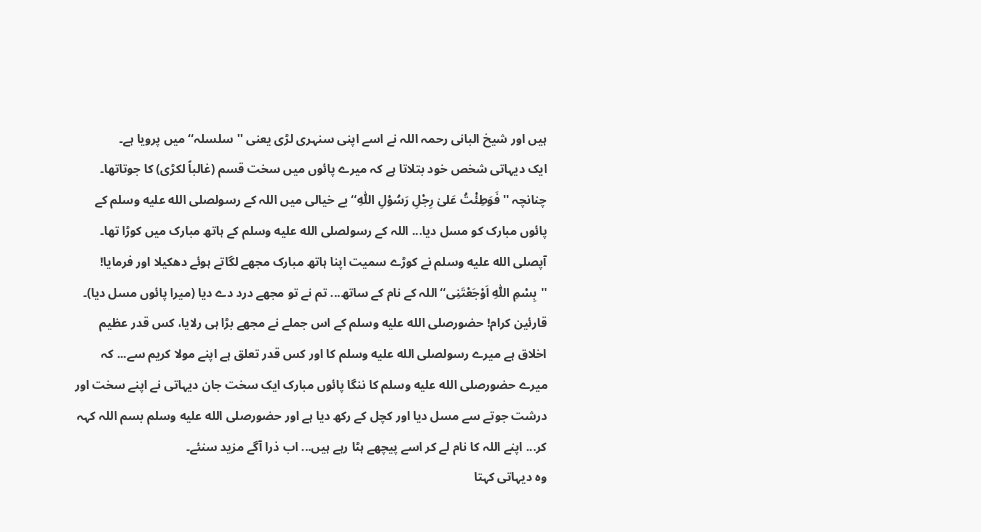ہیں اور شیخ البانی رحمہ اللہ نے اسے اپنی سنہری لڑی یعنی ''سلسلہ‘‘ میں پرویا ہے۔
ایک دیہاتی شخص خود بتلاتا ہے کہ میرے پائوں میں سخت قسم (غالباً لکڑی) کا جوتاتھا۔ چنانچہ ''فَوَطِئْتُ عَلیٰ رِجْلِ رَسُوْلِ اللّٰہِ‘‘ بے خیالی میں اللہ کے رسولصلى الله عليه وسلم کے پائوں مبارک کو مسل دیا... اللہ کے رسولصلى الله عليه وسلم کے ہاتھ مبارک میں کوڑا تھا۔ آپصلى الله عليه وسلم نے کوڑے سمیت اپنا ہاتھ مبارک مجھے لگاتے ہوئے دھکیلا اور فرمایا! ''بِسْمِ اللّٰہِ اَوْجَعْتَنِی‘‘ اللہ کے نام کے ساتھ... تم نے تو مجھے درد دے دیا (میرا پائوں مسل دیا)۔
قارئین کرام! حضورصلى الله عليه وسلم کے اس جملے نے مجھے بڑا ہی رلایا، کس قدر عظیم اخلاق ہے میرے رسولصلى الله عليه وسلم کا اور کس قدر تعلق ہے اپنے مولا کریم سے... کہ میرے حضورصلى الله عليه وسلم کا ننگا پائوں مبارک ایک سخت جان دیہاتی نے اپنے سخت اور درشت جوتے سے مسل دیا اور کچل کے رکھ دیا ہے اور حضورصلى الله عليه وسلم بسم اللہ کہہ کر... اپنے اللہ کا نام لے کر اسے پیچھے ہٹا رہے ہیں... اب ذرا آگے مزید سنئے۔
وہ دیہاتی کہتا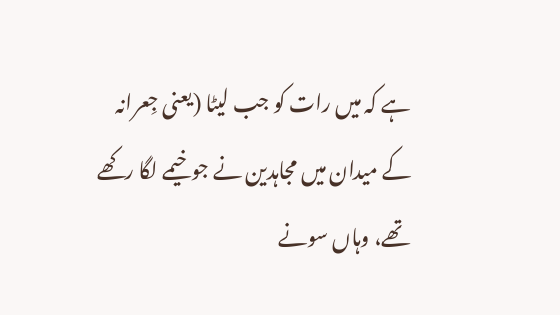ہے کہ میں رات کو جب لیٹا (یعنی جِعرانہ کے میدان میں مجاہدین نے جو خیمے لگا رکھے تھے، وہاں سونے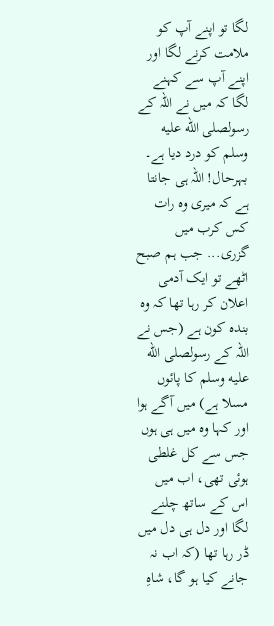لگا تو اپنے آپ کو ملامت کرنے لگا اور اپنے آپ سے کہنے لگا کہ میں نے اللہ کے رسولصلى الله عليه وسلم کو درد دیا ہے۔ بہرحال! اللہ ہی جانتا ہے کہ میری وہ رات کس کرب میں گزری... جب ہم صبح اٹھے تو ایک آدمی اعلان کر رہا تھا کہ وہ بندہ کون ہے (جس نے اللہ کے رسولصلى الله عليه وسلم کا پائوں مسلا ہے) میں آگے ہوا اور کہا وہ میں ہی ہوں جس سے کل غلطی ہوئی تھی، اب میں اس کے ساتھ چلنے لگا اور دل ہی دل میں ڈر رہا تھا (کہ اب نہ جانے کیا ہو گا، شاہِ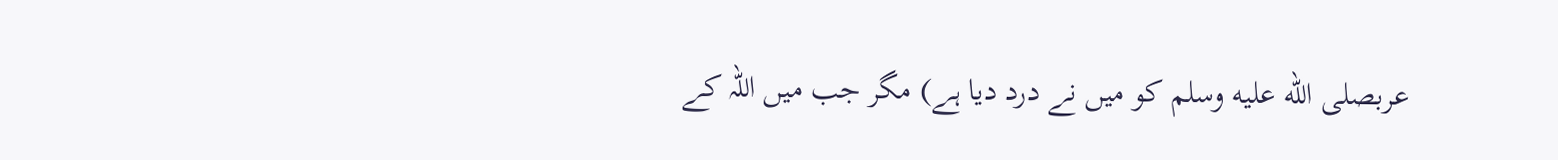عربصلى الله عليه وسلم کو میں نے درد دیا ہے) مگر جب میں اللہ کے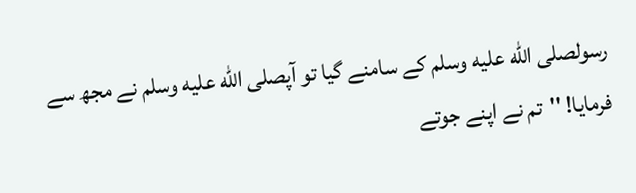رسولصلى الله عليه وسلم کے سامنے گیا تو آپصلى الله عليه وسلم نے مجھ سے فرمایا! ''تم نے اپنے جوتے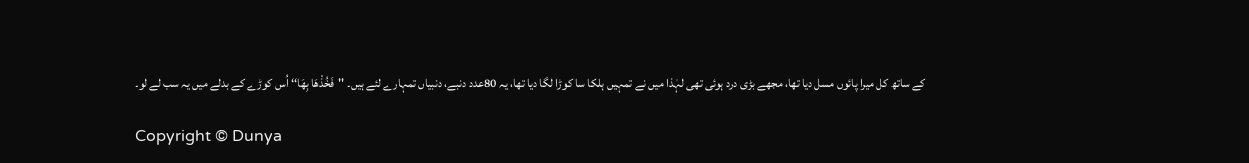کے ساتھ کل میرا پائوں مسل دیا تھا، مجھے بڑی درد ہوئی تھی لہٰذا میں نے تمہیں ہلکا سا کوڑا لگا دیا تھا، یہ 80عدد دنبے، دنبیاں تمہارے لئے ہیں۔ ''فَخُذْھَا بِھَا‘‘ اُس کوڑے کے بدلے میں یہ سب لے لو۔

Copyright © Dunya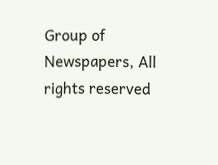Group of Newspapers, All rights reserved